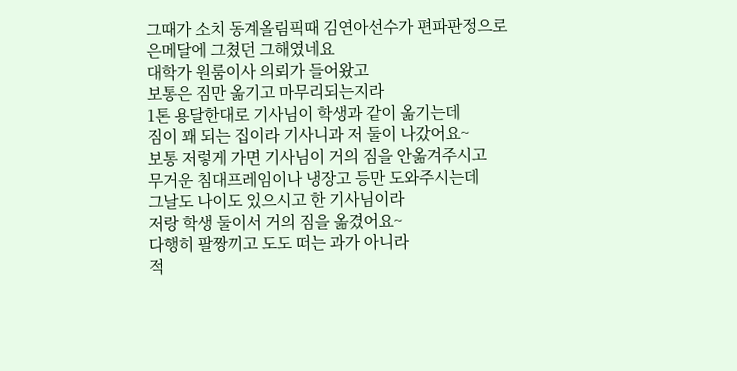그때가 소치 동계올림픽때 김연아선수가 편파판정으로
은메달에 그쳤던 그해였네요
대학가 원룸이사 의뢰가 들어왔고
보통은 짐만 옮기고 마무리되는지라
1톤 용달한대로 기사님이 학생과 같이 옮기는데
짐이 꽤 되는 집이라 기사니과 저 둘이 나갔어요~
보통 저렇게 가면 기사님이 거의 짐을 안옮겨주시고
무거운 침대프레임이나 냉장고 등만 도와주시는데
그날도 나이도 있으시고 한 기사님이라
저랑 학생 둘이서 거의 짐을 옮겼어요~
다행히 팔짱끼고 도도 떠는 과가 아니라
적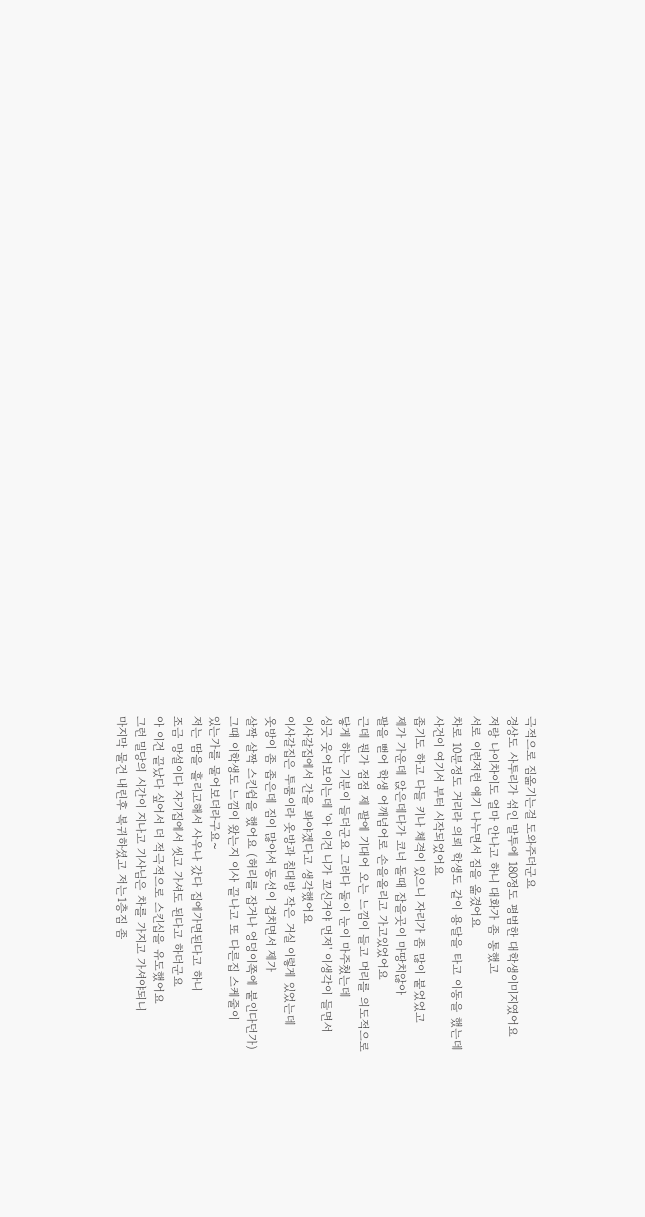극적으로 짐옮기는걸 도와주더군요
경상도 사투리가 섞인 말투에 180정도 평범한 대학생이미지였어요
저랑 나이차이도 얼마 안나고 하니 대화가 좀 통했고
서로 이런저런 얘기 나누면서 짐을 옮겼어요
차로 10분정도 거리라 의뢰 학생도 같이 용달을 타고 이동을 했는데
사건이 여기서 부터 시작되었어요
좁기도 하고 다들 키나 체격이 있으니 자리가 좀 많이 붙었었고
제가 가운데 앉은데다가 코너 돌때 잡을곳이 마땅치않아
팔을 뻗어 학생 어깨넘어로 손을올리고 가고있었어요
근데 뭔가 점점 제 팔에 기대어 오는 느낌이 들고 머리를 의도적으로
닿게 하는 기분이 들더군요 그러다 둘이 눈이 마주쳤는데
싱긋 웃어보이는데 '아 이건 니가 꼬신거야 먼저' 이생각이 들면서
이사갈집에서 간을 봐야겠다고 생각했어요
이사갈집은 투룸이라 옷방과 침대방 작은 거실 이렇게 있었는데
옷방이 좀 좁은데 짐이 많아서 동선이 겹치면서 제가
살짝 살짝 스킨쉽을 했어요 (허리를 잡거나 엉덩이쪽에 붙인다던가)
그떄 이학생도 느낌이 왔는지 이사 끝나고 또 다른집 스케줄이
있는가를 물어보더라구요~
저는 땀을 흘리고해서 사우나 갔다 집에가면된다고 하니
조금 망설이다 자기집에서 씻고 가셔도 된다고 하더군요
아 이건 끝났다 싶어서 더 적극적으로 스킨십을 유도했어요
그런 밀당의 시간이 지나고 기사님은 차를 가지고 가셔야되니
마지막 물건 내린후 복귀하셨고 저는1층짐 좀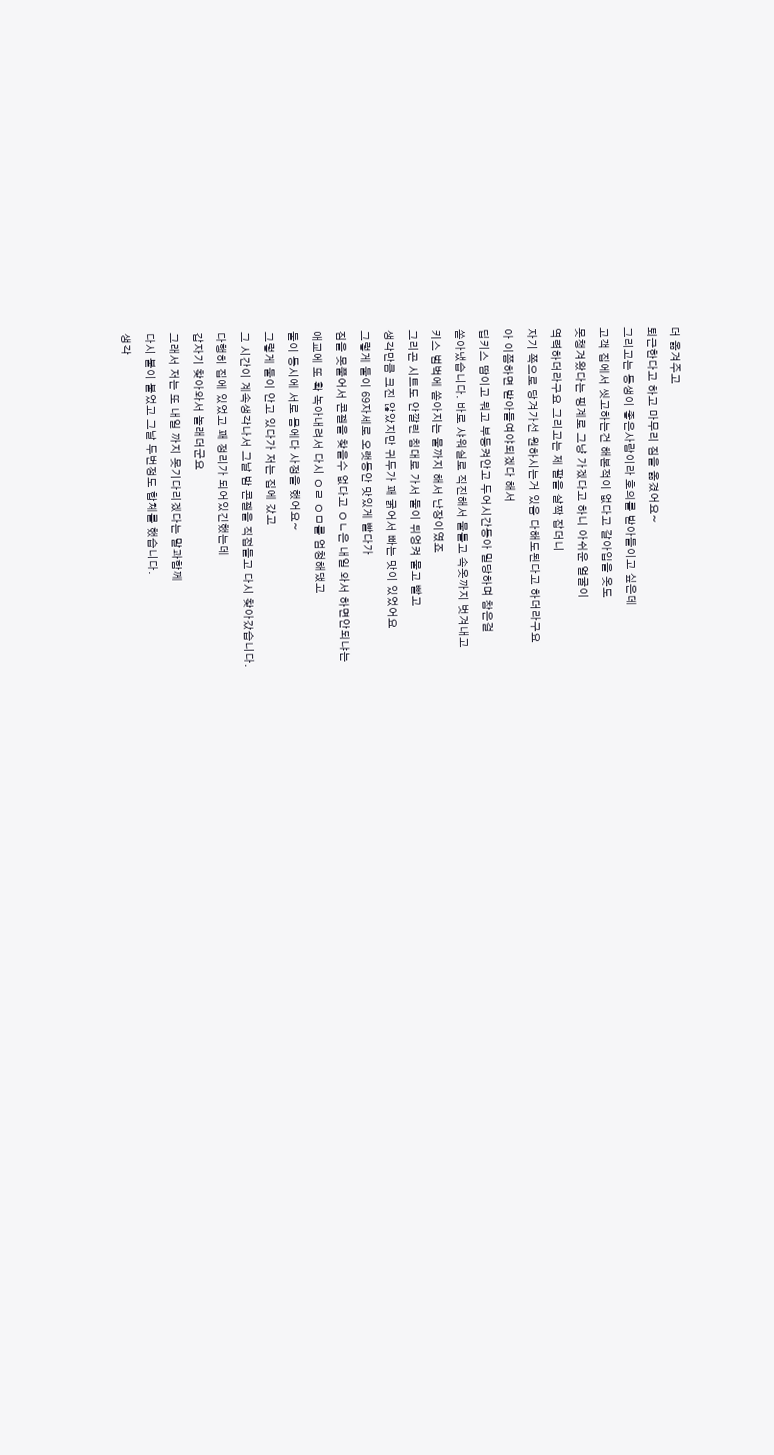더 옮겨주고
퇴근한다고 하고 마무리 짐을 옮겼어요~
그리고는 동생이 좋은사람이라 호의를 받아들이고 싶은데
고객 집에서 씻고하는건 해본적이 없다고 갈아입을 옷도
못챙겨왔다는 핑계로 그냥 가겠다고 하니 아쉬운 얼굴이
역력하더라구요 그리고는 제 팔을 살짝 잡더니
자기 쪽으로 당겨가선 원하시는거 있음 다해도된다고 하더라구요
아 이쯤하면 받아들여야되겠다 해서
딥키스 땀이고 뭐고 부둥켜안고 두어시간동아 밀당하며 참은걸
쏟아냈습니다. 바로 샤워실로 직진해서 물틀고 속옷까지 벗겨내고
키스 범벅에 쏟아지는 물까지 해서 난장이였죠
그리곤 시트도 안깔린 침대로 가서 둘이 뒤엉켜 물고 빨고
생각만큼 크진 않았지만 귀두가 꽤 굵어서 빠는 맛이 있었어요
그렇게 둘이 69자세로 오랫동안 맛있게 빨다가
짐을 못풀어서 콘젤을 찾을수 없다고 ㅇㄴ은 내일 와서 하면안되냐는
애교에 또 확 녹아내려서 다시 ㅇㄹ ㅇㅁ를 엄청해댔고
둘이 동시에 서로 몸에다 사정을 했어요~
그렇게 둘이 안고 있다가 저는 집에 갔고
그 시간이 계속생각나서 그날 밤 콘젤을 직접들고 다시 찾아갔습니다.
다행히 집에 있었고 꽤 정리가 되어있긴했는데
갑자기 찾아와서 놀래더군요
그래서 저는 또 내일 까지 못기다리겠다는 말과함께
다시 불이 붙었고 그날 두번정도 합체를 했습니다.
생각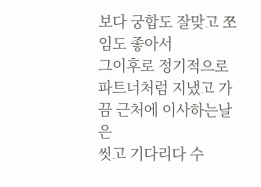보다 궁합도 잘맞고 쪼임도 좋아서
그이후로 정기적으로 파트너처럼 지냈고 가끔 근처에 이사하는날은
씻고 기다리다 수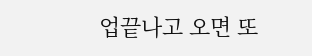업끝나고 오면 또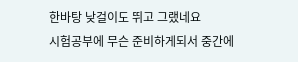한바탕 낮걸이도 뛰고 그랬네요
시험공부에 무슨 준비하게되서 중간에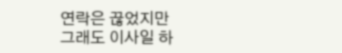연락은 끊었지만
그래도 이사일 하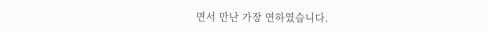면서 만난 가장 연하였습니다.